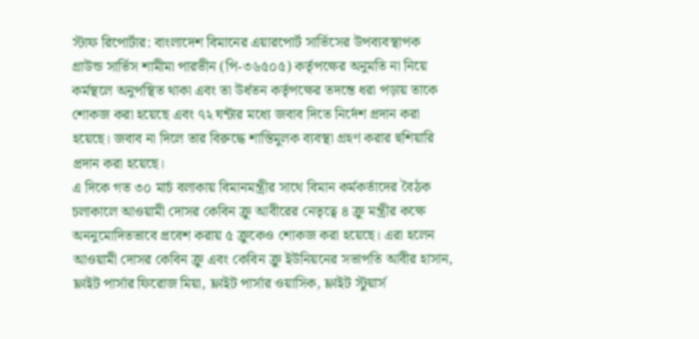স্টাফ রিপোর্টার: বাংলাদেশ বিমানের এয়ারপোর্ট সার্ভিসের উপব্যবস্থাপক গ্রাউন্ড সার্ভিস শামীমা পারভীন (পি-৩৬৫০৫) কর্তৃপক্ষের অনুমতি না নিয়ে কর্মস্থলে অনুপস্থিত থাকা এবং তা উর্ধতন কর্তৃপক্ষের তদন্তে ধরা পড়ায় তাকে শোকজ করা হয়েছে এবং ৭২ ঘন্টার মধ্যে জবাব দিতে নির্দেশ প্রদান করা হয়েছে। জবাব না দিলে তার বিরুদ্ধে শাস্তিমুলক ব্যবস্থা গ্রহণ করার হুশিয়ারি প্রদান করা হয়েছে।
এ দিকে গত ৩০ মার্চ বলাকায় বিমানমন্ত্রীর সাথে বিমান কর্মকর্তাদের বৈঠক চলাকালে আওয়ামী দোসর কেবিন ক্রু আবীরের নেতৃত্বে ৪ ক্রু মন্ত্রীর কক্ষে অননুমোদিতভাবে প্রবেশ করায় ৫ ক্রুকেও শোকজ করা হয়েছে। এরা হলেন আওয়ামী দোসর কেবিন ক্রু এবং কেবিন ক্রু ইউনিয়নের সভাপতি আবীর হাসান, ফ্লাইট পার্সার ফিরোজ মিয়া, ফ্লাইট পার্সার ওয়াসিক, ফ্লাইট স্টুয়ার্স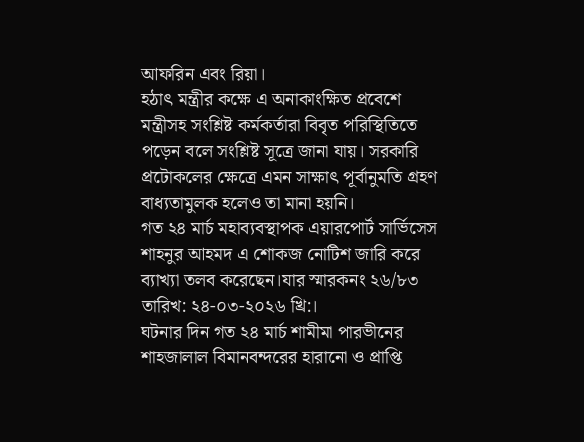আফরিন এবং রিয়া।
হঠাৎ মন্ত্রীর কক্ষে এ অনাকাংক্ষিত প্রবেশে মন্ত্রীসহ সংশ্লিষ্ট কর্মকর্তারা বিবৃত পরিস্থিতিতে পড়েন বলে সংশ্লিষ্ট সূত্রে জানা যায়। সরকারি প্রটোকলের ক্ষেত্রে এমন সাক্ষাৎ পূর্বানুমতি গ্রহণ বাধ্যতামুলক হলেও তা মানা হয়নি।
গত ২৪ মার্চ মহাব্যবস্থাপক এয়ারপোর্ট সার্ভিসেস শাহনুর আহমদ এ শোকজ নোটিশ জারি করে ব্যাখ্যা তলব করেছেন।যার স্মারকনং ২৬/৮৩ তারিখ: ২৪-০৩-২০২৬ খ্রি:।
ঘটনার দিন গত ২৪ মার্চ শামীমা পারভীনের শাহজালাল বিমানবন্দরের হারানো ও প্রাপ্তি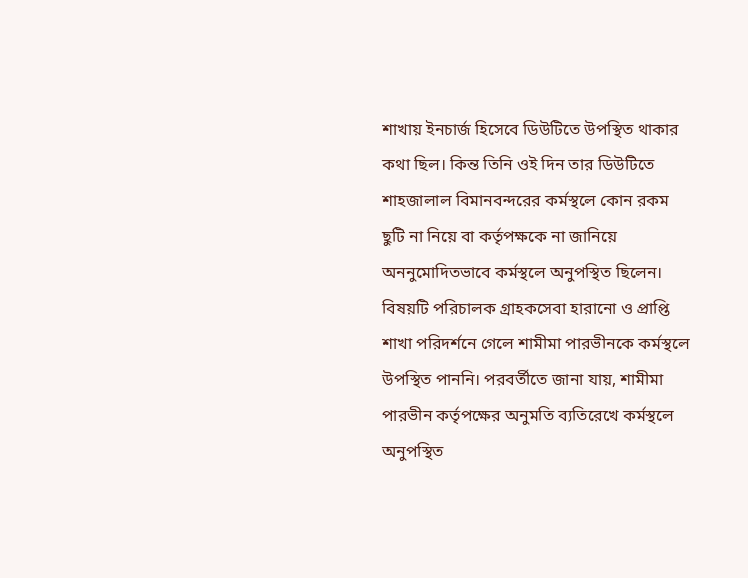শাখায় ইনচার্জ হিসেবে ডিউটিতে উপস্থিত থাকার কথা ছিল। কিন্ত তিনি ওই দিন তার ডিউটিতে শাহজালাল বিমানবন্দরের কর্মস্থলে কোন রকম ছুটি না নিয়ে বা কর্তৃপক্ষকে না জানিয়ে অননুমোদিতভাবে কর্মস্থলে অনুপস্থিত ছিলেন। বিষয়টি পরিচালক গ্রাহকসেবা হারানো ও প্রাপ্তি শাখা পরিদর্শনে গেলে শামীমা পারভীনকে কর্মস্থলে উপস্থিত পাননি। পরবর্তীতে জানা যায়, শামীমা পারভীন কর্তৃপক্ষের অনুমতি ব্যতিরেখে কর্মস্থলে অনুপস্থিত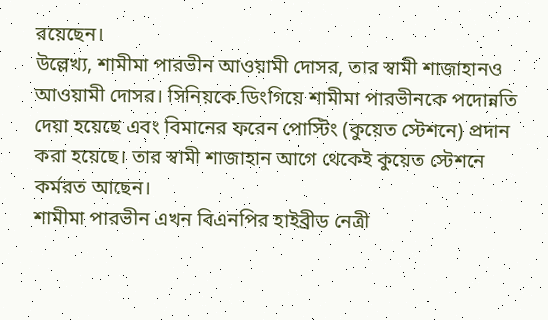রয়েছেন।
উল্লেখ্য, শামীমা পারভীন আওয়ামী দোসর, তার স্বামী শাজাহানও আওয়ামী দোসর। সিনিয়কে ডিংগিয়ে শামীমা পারভীনকে পদোন্নতি দেয়া হয়েছে এবং বিমানের ফরেন পোস্টিং (কুয়েত স্টেশনে) প্রদান করা হয়েছে। তার স্বামী শাজাহান আগে থেকেই কুয়েত স্টেশনে কর্মরত আছেন।
শামীমা পারভীন এখন বিএনপির হাইব্রীড নেত্রী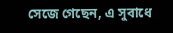সেজে গেছেন, এ সুবাধে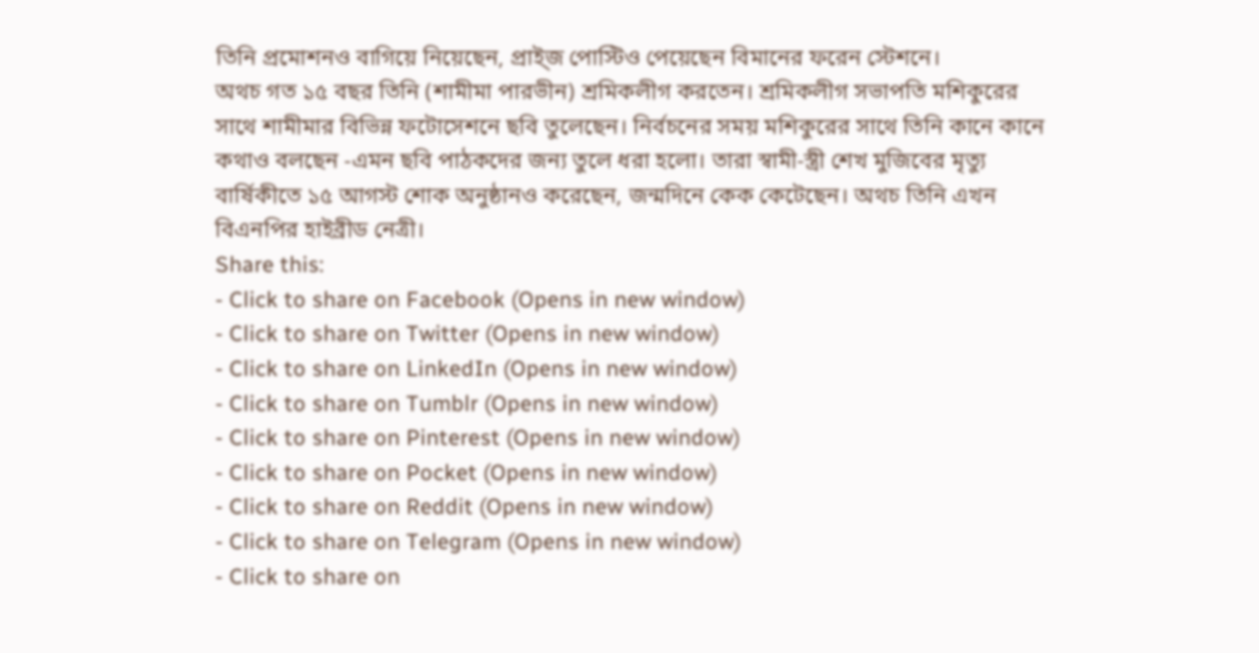তিনি প্রমোশনও বাগিয়ে নিয়েছেন, প্রাই্জ পোস্টিও পেয়েছেন বিমানের ফরেন স্টেশনে।
অথচ গত ১৫ বছর তিনি (শামীমা পারভীন) শ্রমিকলীগ করতেন। শ্রমিকলীগ সভাপতি মশিকুরের সাথে শামীমার বিভিন্ন ফটোসেশনে ছবি তুলেছেন। নির্বচনের সময় মশিকুরের সাথে তিনি কানে কানে কথাও বলছেন -এমন ছবি পাঠকদের জন্য তুলে ধরা হলো। তারা স্বামী-স্ত্রী শেখ মুজিবের মৃত্যু বার্ষিকীতে ১৫ আগস্ট শোক অনুষ্ঠানও করেছেন, জন্মদিনে কেক কেটেছেন। অথচ তিনি এখন বিএনপির হাইব্রীড নেত্রী।
Share this:
- Click to share on Facebook (Opens in new window)
- Click to share on Twitter (Opens in new window)
- Click to share on LinkedIn (Opens in new window)
- Click to share on Tumblr (Opens in new window)
- Click to share on Pinterest (Opens in new window)
- Click to share on Pocket (Opens in new window)
- Click to share on Reddit (Opens in new window)
- Click to share on Telegram (Opens in new window)
- Click to share on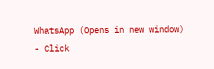WhatsApp (Opens in new window)
- Click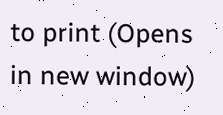to print (Opens in new window)